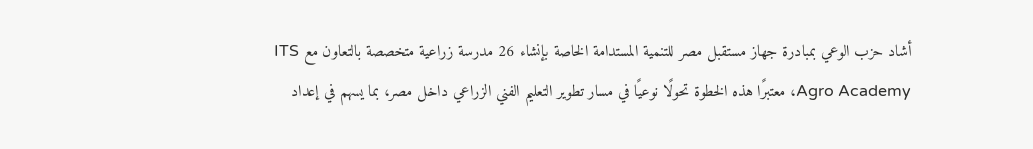أشاد حزب الوعي بمبادرة جهاز مستقبل مصر للتنمية المستدامة الخاصة بإنشاء 26 مدرسة زراعية متخصصة بالتعاون مع ITS Agro Academy، معتبرًا هذه الخطوة تحولًا نوعيًا في مسار تطوير التعليم الفني الزراعي داخل مصر، بما يسهم في إعداد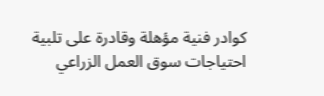كوادر فنية مؤهلة وقادرة على تلبية احتياجات سوق العمل الزراعي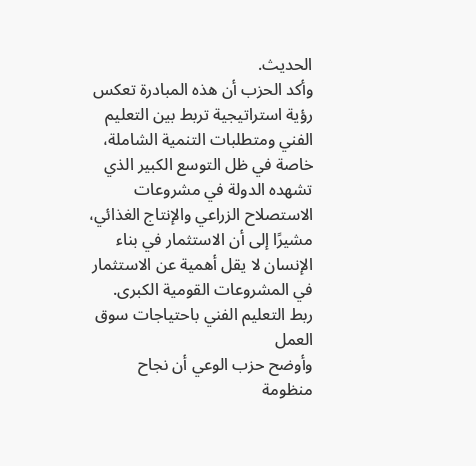الحديث.
وأكد الحزب أن هذه المبادرة تعكس رؤية استراتيجية تربط بين التعليم الفني ومتطلبات التنمية الشاملة، خاصة في ظل التوسع الكبير الذي تشهده الدولة في مشروعات الاستصلاح الزراعي والإنتاج الغذائي، مشيرًا إلى أن الاستثمار في بناء الإنسان لا يقل أهمية عن الاستثمار في المشروعات القومية الكبرى.
ربط التعليم الفني باحتياجات سوق العمل
وأوضح حزب الوعي أن نجاح منظومة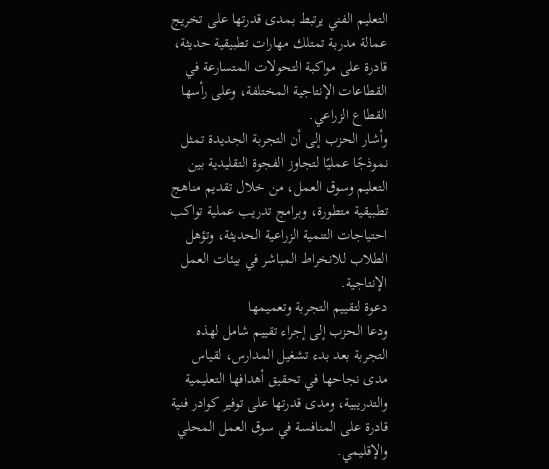التعليم الفني يرتبط بمدى قدرتها على تخريج عمالة مدربة تمتلك مهارات تطبيقية حديثة، قادرة على مواكبة التحولات المتسارعة في القطاعات الإنتاجية المختلفة، وعلى رأسها القطاع الزراعي.
وأشار الحزب إلى أن التجربة الجديدة تمثل نموذجًا عمليًا لتجاوز الفجوة التقليدية بين التعليم وسوق العمل، من خلال تقديم مناهج تطبيقية متطورة، وبرامج تدريب عملية تواكب احتياجات التنمية الزراعية الحديثة، وتؤهل الطلاب للانخراط المباشر في بيئات العمل الإنتاجية.
دعوة لتقييم التجربة وتعميمها
ودعا الحزب إلى إجراء تقييم شامل لهذه التجربة بعد بدء تشغيل المدارس، لقياس مدى نجاحها في تحقيق أهدافها التعليمية والتدريبية، ومدى قدرتها على توفير كوادر فنية قادرة على المنافسة في سوق العمل المحلي والإقليمي.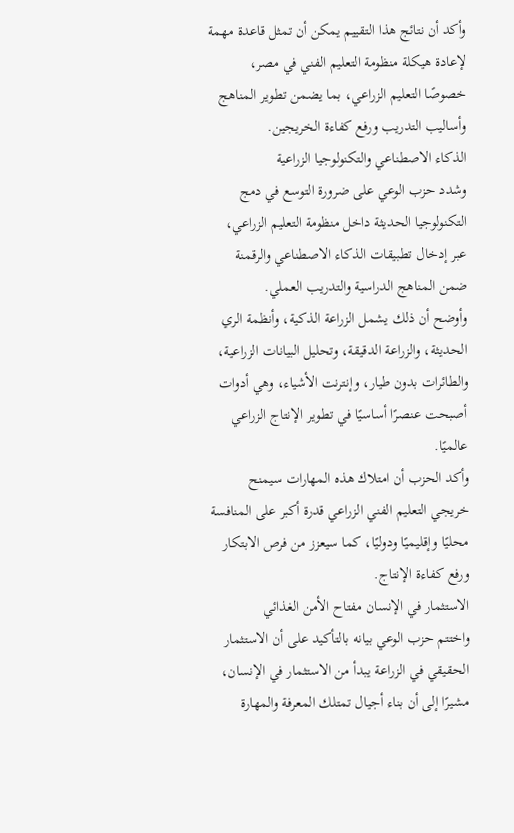وأكد أن نتائج هذا التقييم يمكن أن تمثل قاعدة مهمة لإعادة هيكلة منظومة التعليم الفني في مصر، خصوصًا التعليم الزراعي، بما يضمن تطوير المناهج وأساليب التدريب ورفع كفاءة الخريجين.
الذكاء الاصطناعي والتكنولوجيا الزراعية
وشدد حزب الوعي على ضرورة التوسع في دمج التكنولوجيا الحديثة داخل منظومة التعليم الزراعي، عبر إدخال تطبيقات الذكاء الاصطناعي والرقمنة ضمن المناهج الدراسية والتدريب العملي.
وأوضح أن ذلك يشمل الزراعة الذكية، وأنظمة الري الحديثة، والزراعة الدقيقة، وتحليل البيانات الزراعية، والطائرات بدون طيار، وإنترنت الأشياء، وهي أدوات أصبحت عنصرًا أساسيًا في تطوير الإنتاج الزراعي عالميًا.
وأكد الحزب أن امتلاك هذه المهارات سيمنح خريجي التعليم الفني الزراعي قدرة أكبر على المنافسة محليًا وإقليميًا ودوليًا، كما سيعزز من فرص الابتكار ورفع كفاءة الإنتاج.
الاستثمار في الإنسان مفتاح الأمن الغذائي
واختتم حزب الوعي بيانه بالتأكيد على أن الاستثمار الحقيقي في الزراعة يبدأ من الاستثمار في الإنسان، مشيرًا إلى أن بناء أجيال تمتلك المعرفة والمهارة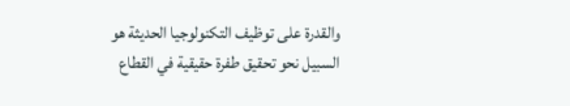والقدرة على توظيف التكنولوجيا الحديثة هو السبيل نحو تحقيق طفرة حقيقية في القطاع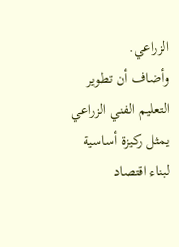الزراعي.
وأضاف أن تطوير التعليم الفني الزراعي يمثل ركيزة أساسية لبناء اقتصاد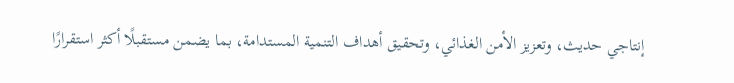إنتاجي حديث، وتعزيز الأمن الغذائي، وتحقيق أهداف التنمية المستدامة، بما يضمن مستقبلًا أكثر استقرارًا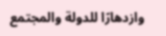وازدهارًا للدولة والمجتمع